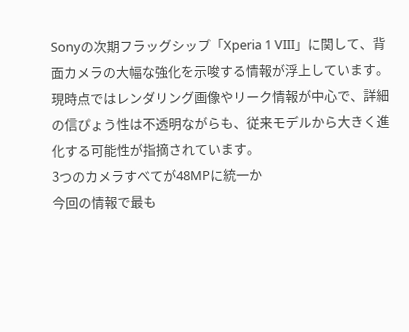Sonyの次期フラッグシップ「Xperia 1 VIII」に関して、背面カメラの大幅な強化を示唆する情報が浮上しています。現時点ではレンダリング画像やリーク情報が中心で、詳細の信ぴょう性は不透明ながらも、従来モデルから大きく進化する可能性が指摘されています。
3つのカメラすべてが48MPに統一か
今回の情報で最も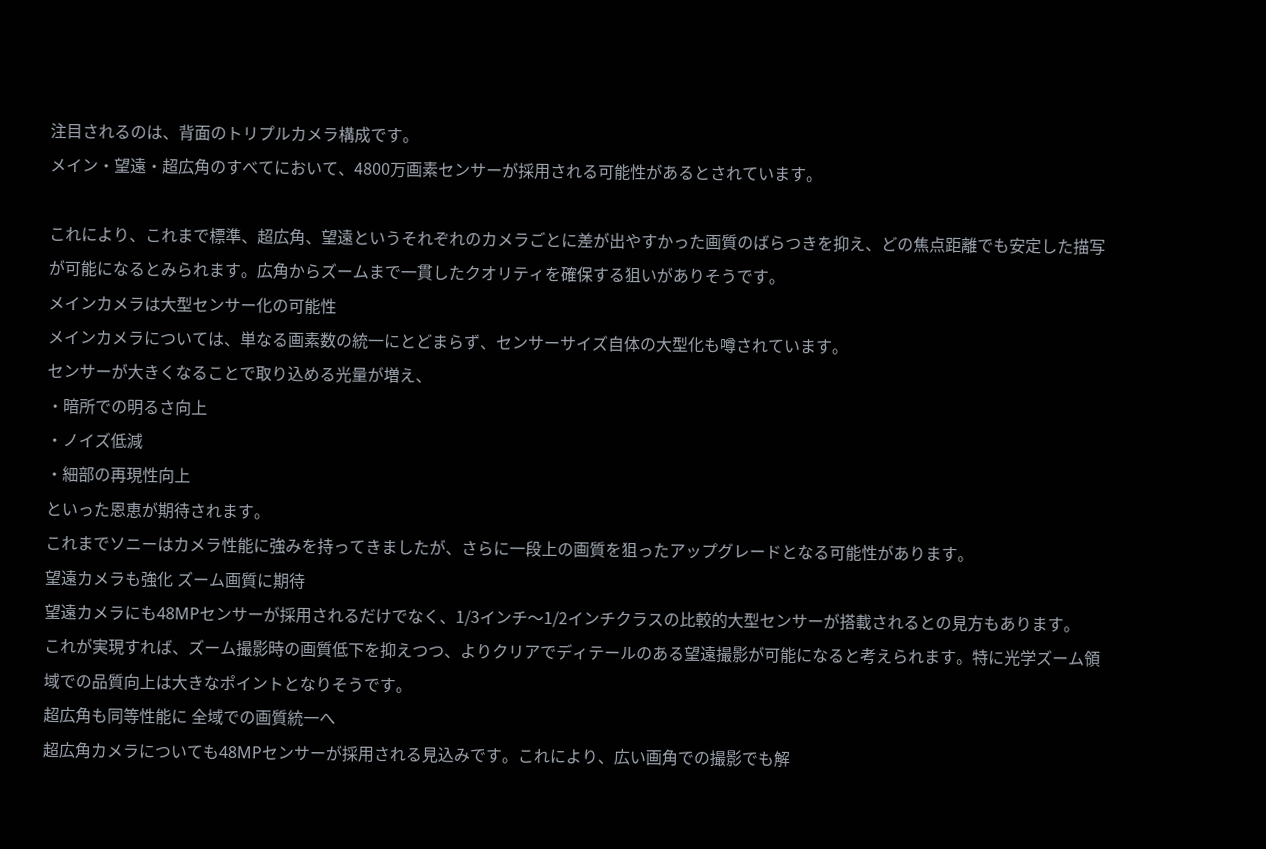注目されるのは、背面のトリプルカメラ構成です。
メイン・望遠・超広角のすべてにおいて、4800万画素センサーが採用される可能性があるとされています。

これにより、これまで標準、超広角、望遠というそれぞれのカメラごとに差が出やすかった画質のばらつきを抑え、どの焦点距離でも安定した描写が可能になるとみられます。広角からズームまで一貫したクオリティを確保する狙いがありそうです。
メインカメラは大型センサー化の可能性
メインカメラについては、単なる画素数の統一にとどまらず、センサーサイズ自体の大型化も噂されています。
センサーが大きくなることで取り込める光量が増え、
・暗所での明るさ向上
・ノイズ低減
・細部の再現性向上
といった恩恵が期待されます。
これまでソニーはカメラ性能に強みを持ってきましたが、さらに一段上の画質を狙ったアップグレードとなる可能性があります。
望遠カメラも強化 ズーム画質に期待
望遠カメラにも48MPセンサーが採用されるだけでなく、1/3インチ〜1/2インチクラスの比較的大型センサーが搭載されるとの見方もあります。
これが実現すれば、ズーム撮影時の画質低下を抑えつつ、よりクリアでディテールのある望遠撮影が可能になると考えられます。特に光学ズーム領域での品質向上は大きなポイントとなりそうです。
超広角も同等性能に 全域での画質統一へ
超広角カメラについても48MPセンサーが採用される見込みです。これにより、広い画角での撮影でも解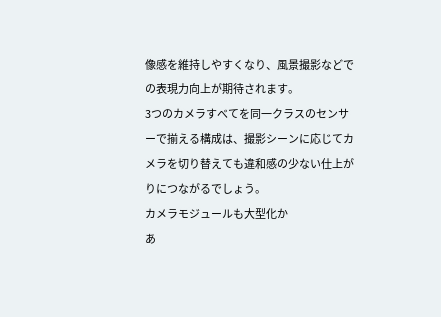像感を維持しやすくなり、風景撮影などでの表現力向上が期待されます。
3つのカメラすべてを同一クラスのセンサーで揃える構成は、撮影シーンに応じてカメラを切り替えても違和感の少ない仕上がりにつながるでしょう。
カメラモジュールも大型化か
あ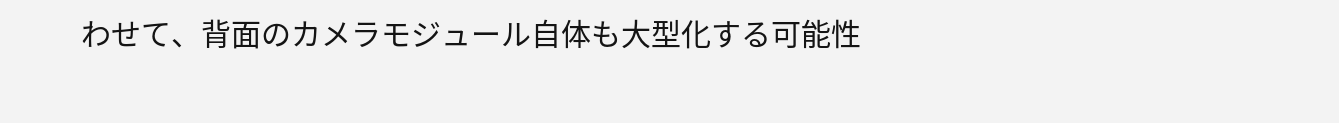わせて、背面のカメラモジュール自体も大型化する可能性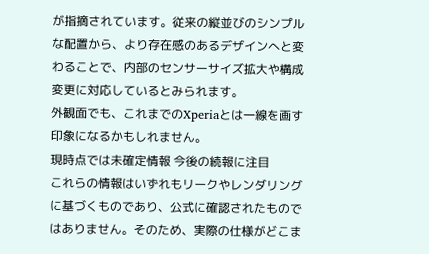が指摘されています。従来の縦並びのシンプルな配置から、より存在感のあるデザインへと変わることで、内部のセンサーサイズ拡大や構成変更に対応しているとみられます。
外観面でも、これまでのXperiaとは一線を画す印象になるかもしれません。
現時点では未確定情報 今後の続報に注目
これらの情報はいずれもリークやレンダリングに基づくものであり、公式に確認されたものではありません。そのため、実際の仕様がどこま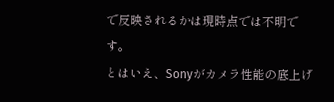で反映されるかは現時点では不明です。
とはいえ、Sonyがカメラ性能の底上げ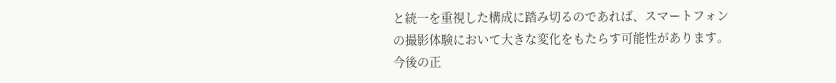と統一を重視した構成に踏み切るのであれば、スマートフォンの撮影体験において大きな変化をもたらす可能性があります。今後の正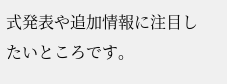式発表や追加情報に注目したいところです。